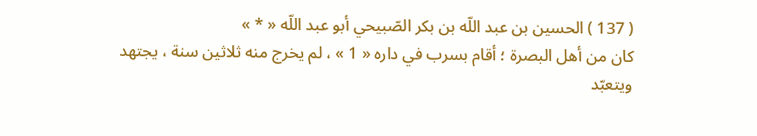( 137 ) الحسين بن عبد اللّه بن بكر الصّبيحي أبو عبد اللّه « * »
كان من أهل البصرة ؛ أقام بسرب في داره « 1 » ، لم يخرج منه ثلاثين سنة ، يجتهد ويتعبّد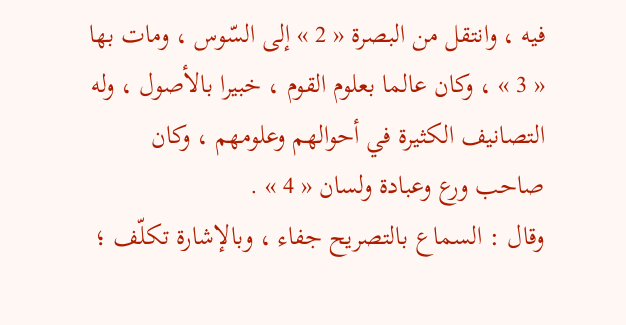فيه ، وانتقل من البصرة « 2 » إلى السّوس ، ومات بها « 3 » ، وكان عالما بعلوم القوم ، خبيرا بالأصول ، وله التصانيف الكثيرة في أحوالهم وعلومهم ، وكان صاحب ورع وعبادة ولسان « 4 » .
وقال : السماع بالتصريح جفاء ، وبالإشارة تكلّف ؛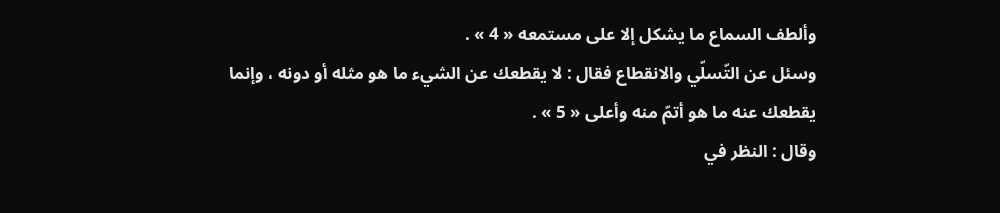وألطف السماع ما يشكل إلا على مستمعه « 4 » .
وسئل عن التّسلّي والانقطاع فقال : لا يقطعك عن الشيء ما هو مثله أو دونه ، وإنما يقطعك عنه ما هو أتمّ منه وأعلى « 5 » .
وقال : النظر في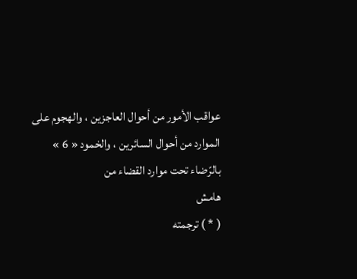عواقب الأمور من أحوال العاجزين ، والهجوم على الموارد من أحوال السائرين ، والخمود « 6 » بالرّضاء تحت موارد القضاء من
هامش
( * ) ترجمته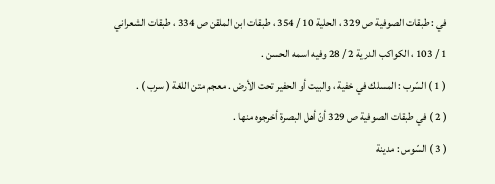في : طبقات الصوفية ص 329 ، الحلية 10 / 354 ، طبقات ابن الملقن ص 334 ، طبقات الشعراني 1 / 103 ، الكواكب الدرية 2 / 28 وفيه اسمه الحسن .
( 1 ) السّرب : المسلك في خفية ، والبيت أو الحفير تحت الأرض . معجم متن اللغة ( سرب ) .
( 2 ) في طبقات الصوفية ص 329 أنّ أهل البصرة أخرجوه منها .
( 3 ) السّوس : مدينة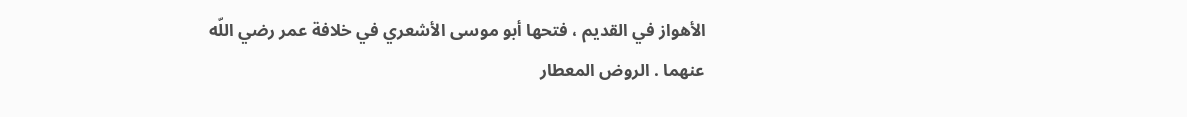الأهواز في القديم ، فتحها أبو موسى الأشعري في خلافة عمر رضي اللّه عنهما . الروض المعطار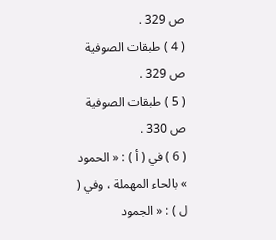ص 329 .
( 4 ) طبقات الصوفية ص 329 .
( 5 ) طبقات الصوفية ص 330 .
( 6 ) في ( أ ) : « الحمود » بالحاء المهملة ، وفي ( ل ) : « الجمود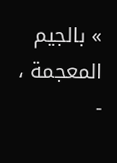» بالجيم المعجمة ، -